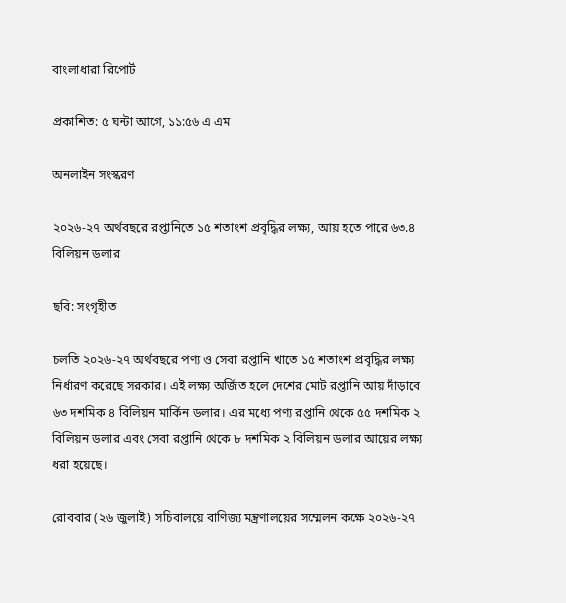বাংলাধারা রিপোর্ট

প্রকাশিত: ৫ ঘন্টা আগে, ১১:৫৬ এ এম

অনলাইন সংস্করণ

২০২৬-২৭ অর্থবছরে রপ্তানিতে ১৫ শতাংশ প্রবৃদ্ধির লক্ষ্য, আয় হতে পারে ৬৩.৪ বিলিয়ন ডলার

ছবি: সংগৃহীত

চলতি ২০২৬-২৭ অর্থবছরে পণ্য ও সেবা রপ্তানি খাতে ১৫ শতাংশ প্রবৃদ্ধির লক্ষ্য নির্ধারণ করেছে সরকার। এই লক্ষ্য অর্জিত হলে দেশের মোট রপ্তানি আয় দাঁড়াবে ৬৩ দশমিক ৪ বিলিয়ন মার্কিন ডলার। এর মধ্যে পণ্য রপ্তানি থেকে ৫৫ দশমিক ২ বিলিয়ন ডলার এবং সেবা রপ্তানি থেকে ৮ দশমিক ২ বিলিয়ন ডলার আয়ের লক্ষ্য ধরা হয়েছে।

রোববার (২৬ জুলাই) সচিবালয়ে বাণিজ্য মন্ত্রণালয়ের সম্মেলন কক্ষে ২০২৬-২৭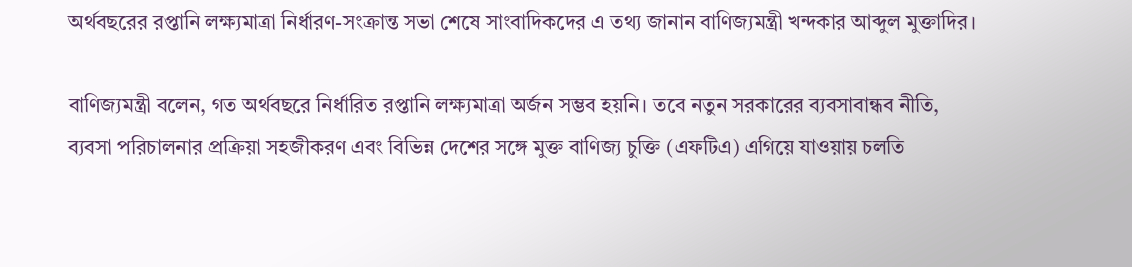অর্থবছরের রপ্তানি লক্ষ্যমাত্রা নির্ধারণ-সংক্রান্ত সভা শেষে সাংবাদিকদের এ তথ্য জানান বাণিজ্যমন্ত্রী খন্দকার আব্দুল মুক্তাদির।

বাণিজ্যমন্ত্রী বলেন, গত অর্থবছরে নির্ধারিত রপ্তানি লক্ষ্যমাত্রা অর্জন সম্ভব হয়নি। তবে নতুন সরকারের ব্যবসাবান্ধব নীতি, ব্যবসা পরিচালনার প্রক্রিয়া সহজীকরণ এবং বিভিন্ন দেশের সঙ্গে মুক্ত বাণিজ্য চুক্তি (এফটিএ) এগিয়ে যাওয়ায় চলতি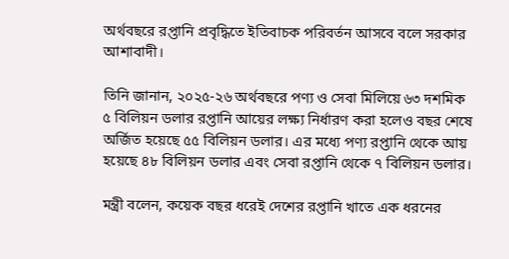অর্থবছরে রপ্তানি প্রবৃদ্ধিতে ইতিবাচক পরিবর্তন আসবে বলে সরকার আশাবাদী।

তিনি জানান, ২০২৫-২৬ অর্থবছরে পণ্য ও সেবা মিলিয়ে ৬৩ দশমিক ৫ বিলিয়ন ডলার রপ্তানি আয়ের লক্ষ্য নির্ধারণ করা হলেও বছর শেষে অর্জিত হয়েছে ৫৫ বিলিয়ন ডলার। এর মধ্যে পণ্য রপ্তানি থেকে আয় হয়েছে ৪৮ বিলিয়ন ডলার এবং সেবা রপ্তানি থেকে ৭ বিলিয়ন ডলার।

মন্ত্রী বলেন, কয়েক বছর ধরেই দেশের রপ্তানি খাতে এক ধরনের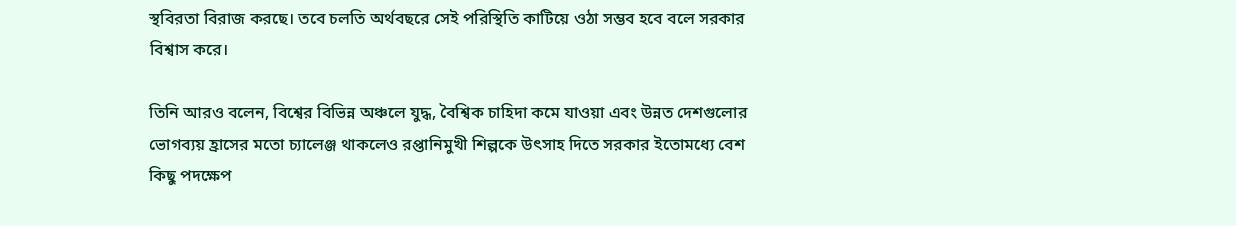স্থবিরতা বিরাজ করছে। তবে চলতি অর্থবছরে সেই পরিস্থিতি কাটিয়ে ওঠা সম্ভব হবে বলে সরকার বিশ্বাস করে।

তিনি আরও বলেন, বিশ্বের বিভিন্ন অঞ্চলে যুদ্ধ, বৈশ্বিক চাহিদা কমে যাওয়া এবং উন্নত দেশগুলোর ভোগব্যয় হ্রাসের মতো চ্যালেঞ্জ থাকলেও রপ্তানিমুখী শিল্পকে উৎসাহ দিতে সরকার ইতোমধ্যে বেশ কিছু পদক্ষেপ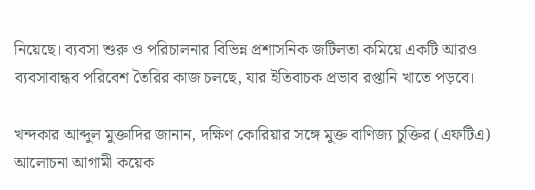নিয়েছে। ব্যবসা শুরু ও পরিচালনার বিভিন্ন প্রশাসনিক জটিলতা কমিয়ে একটি আরও ব্যবসাবান্ধব পরিবেশ তৈরির কাজ চলছে, যার ইতিবাচক প্রভাব রপ্তানি খাতে পড়বে।

খন্দকার আব্দুল মুক্তাদির জানান, দক্ষিণ কোরিয়ার সঙ্গে মুক্ত বাণিজ্য চুক্তির (এফটিএ) আলোচনা আগামী কয়েক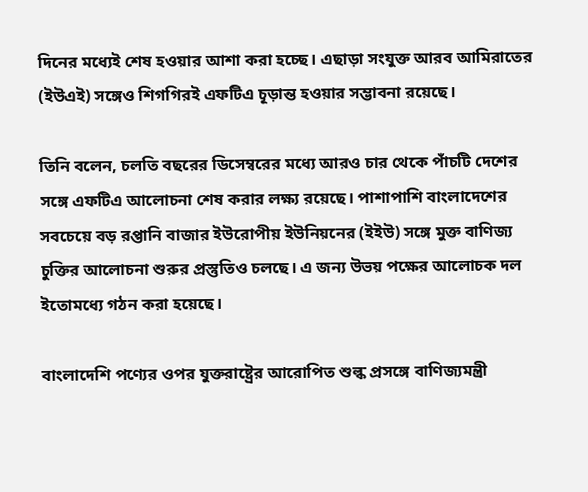দিনের মধ্যেই শেষ হওয়ার আশা করা হচ্ছে। এছাড়া সংযুক্ত আরব আমিরাতের (ইউএই) সঙ্গেও শিগগিরই এফটিএ চূড়ান্ত হওয়ার সম্ভাবনা রয়েছে।

তিনি বলেন, চলতি বছরের ডিসেম্বরের মধ্যে আরও চার থেকে পাঁচটি দেশের সঙ্গে এফটিএ আলোচনা শেষ করার লক্ষ্য রয়েছে। পাশাপাশি বাংলাদেশের সবচেয়ে বড় রপ্তানি বাজার ইউরোপীয় ইউনিয়নের (ইইউ) সঙ্গে মুক্ত বাণিজ্য চুক্তির আলোচনা শুরুর প্রস্তুতিও চলছে। এ জন্য উভয় পক্ষের আলোচক দল ইতোমধ্যে গঠন করা হয়েছে।

বাংলাদেশি পণ্যের ওপর যুক্তরাষ্ট্রের আরোপিত শুল্ক প্রসঙ্গে বাণিজ্যমন্ত্রী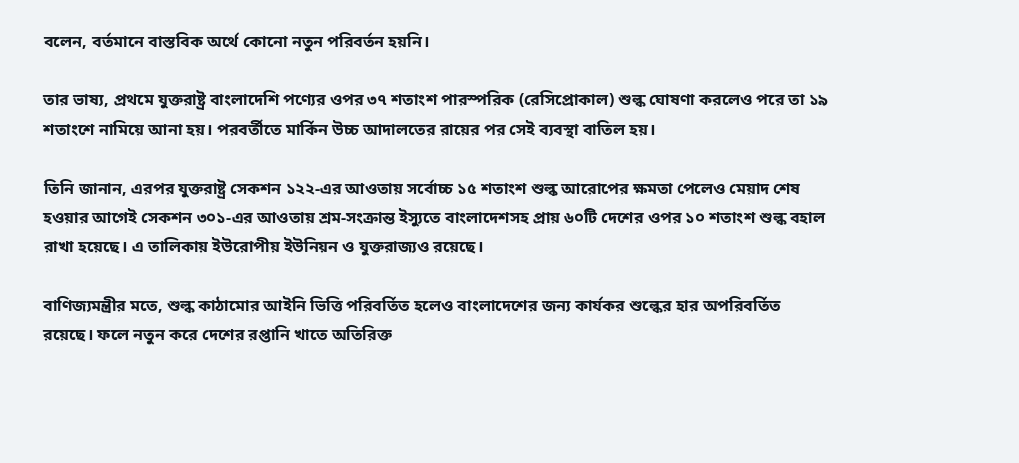বলেন, বর্তমানে বাস্তবিক অর্থে কোনো নতুন পরিবর্তন হয়নি।

তার ভাষ্য, প্রথমে যুক্তরাষ্ট্র বাংলাদেশি পণ্যের ওপর ৩৭ শতাংশ পারস্পরিক (রেসিপ্রোকাল) শুল্ক ঘোষণা করলেও পরে তা ১৯ শতাংশে নামিয়ে আনা হয়। পরবর্তীতে মার্কিন উচ্চ আদালতের রায়ের পর সেই ব্যবস্থা বাতিল হয়।

তিনি জানান, এরপর যুক্তরাষ্ট্র সেকশন ১২২-এর আওতায় সর্বোচ্চ ১৫ শতাংশ শুল্ক আরোপের ক্ষমতা পেলেও মেয়াদ শেষ হওয়ার আগেই সেকশন ৩০১-এর আওতায় শ্রম-সংক্রান্ত ইস্যুতে বাংলাদেশসহ প্রায় ৬০টি দেশের ওপর ১০ শতাংশ শুল্ক বহাল রাখা হয়েছে। এ তালিকায় ইউরোপীয় ইউনিয়ন ও যুক্তরাজ্যও রয়েছে।

বাণিজ্যমন্ত্রীর মতে, শুল্ক কাঠামোর আইনি ভিত্তি পরিবর্তিত হলেও বাংলাদেশের জন্য কার্যকর শুল্কের হার অপরিবর্তিত রয়েছে। ফলে নতুন করে দেশের রপ্তানি খাতে অতিরিক্ত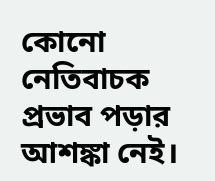কোনো নেতিবাচক প্রভাব পড়ার আশঙ্কা নেই।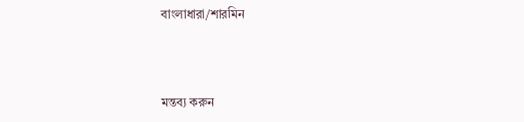বাংলাধারা/শারমিন



মন্তব্য করুন